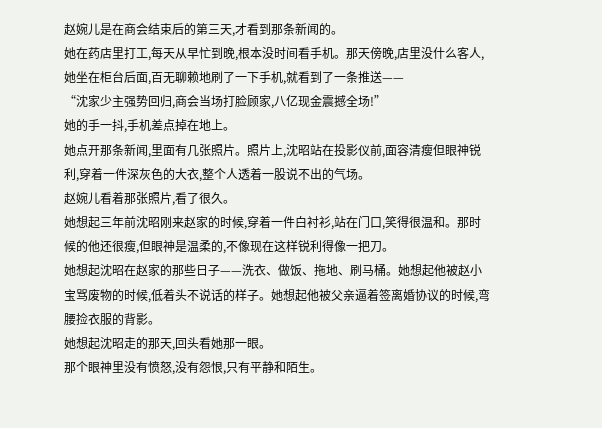赵婉儿是在商会结束后的第三天,才看到那条新闻的。
她在药店里打工,每天从早忙到晚,根本没时间看手机。那天傍晚,店里没什么客人,她坐在柜台后面,百无聊赖地刷了一下手机,就看到了一条推送——
“沈家少主强势回归,商会当场打脸顾家,八亿现金震撼全场!”
她的手一抖,手机差点掉在地上。
她点开那条新闻,里面有几张照片。照片上,沈昭站在投影仪前,面容清瘦但眼神锐利,穿着一件深灰色的大衣,整个人透着一股说不出的气场。
赵婉儿看着那张照片,看了很久。
她想起三年前沈昭刚来赵家的时候,穿着一件白衬衫,站在门口,笑得很温和。那时候的他还很瘦,但眼神是温柔的,不像现在这样锐利得像一把刀。
她想起沈昭在赵家的那些日子——洗衣、做饭、拖地、刷马桶。她想起他被赵小宝骂废物的时候,低着头不说话的样子。她想起他被父亲逼着签离婚协议的时候,弯腰捡衣服的背影。
她想起沈昭走的那天,回头看她那一眼。
那个眼神里没有愤怒,没有怨恨,只有平静和陌生。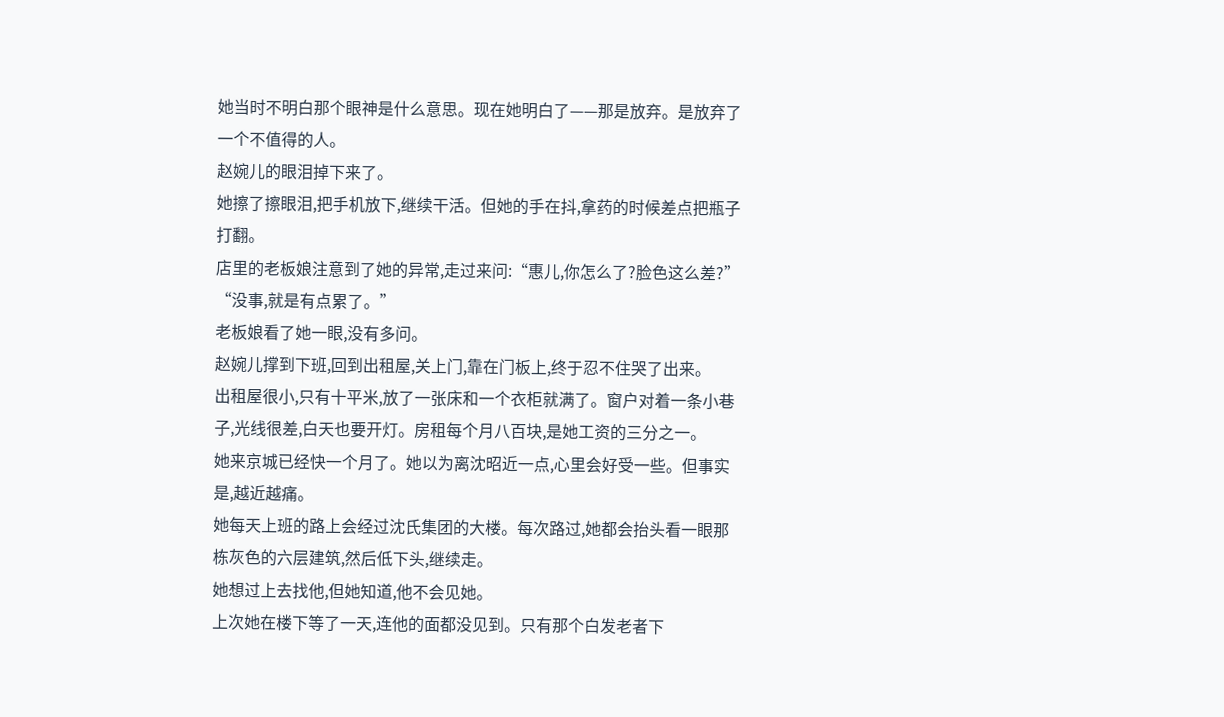她当时不明白那个眼神是什么意思。现在她明白了——那是放弃。是放弃了一个不值得的人。
赵婉儿的眼泪掉下来了。
她擦了擦眼泪,把手机放下,继续干活。但她的手在抖,拿药的时候差点把瓶子打翻。
店里的老板娘注意到了她的异常,走过来问:“惠儿,你怎么了?脸色这么差?”
“没事,就是有点累了。”
老板娘看了她一眼,没有多问。
赵婉儿撑到下班,回到出租屋,关上门,靠在门板上,终于忍不住哭了出来。
出租屋很小,只有十平米,放了一张床和一个衣柜就满了。窗户对着一条小巷子,光线很差,白天也要开灯。房租每个月八百块,是她工资的三分之一。
她来京城已经快一个月了。她以为离沈昭近一点,心里会好受一些。但事实是,越近越痛。
她每天上班的路上会经过沈氏集团的大楼。每次路过,她都会抬头看一眼那栋灰色的六层建筑,然后低下头,继续走。
她想过上去找他,但她知道,他不会见她。
上次她在楼下等了一天,连他的面都没见到。只有那个白发老者下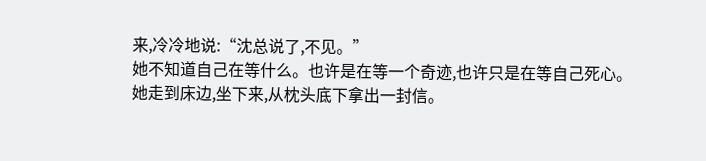来,冷冷地说:“沈总说了,不见。”
她不知道自己在等什么。也许是在等一个奇迹,也许只是在等自己死心。
她走到床边,坐下来,从枕头底下拿出一封信。